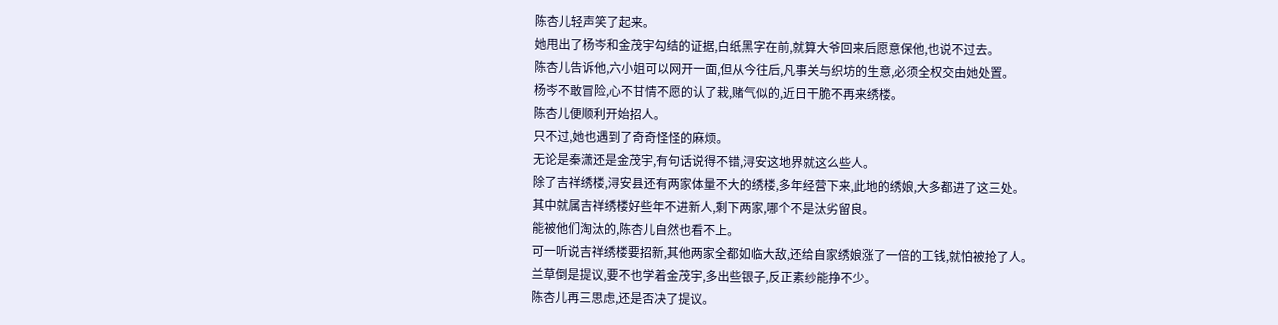陈杏儿轻声笑了起来。
她甩出了杨岑和金茂宇勾结的证据,白纸黑字在前,就算大爷回来后愿意保他,也说不过去。
陈杏儿告诉他,六小姐可以网开一面,但从今往后,凡事关与织坊的生意,必须全权交由她处置。
杨岑不敢冒险,心不甘情不愿的认了栽,赌气似的,近日干脆不再来绣楼。
陈杏儿便顺利开始招人。
只不过,她也遇到了奇奇怪怪的麻烦。
无论是秦潇还是金茂宇,有句话说得不错,浔安这地界就这么些人。
除了吉祥绣楼,浔安县还有两家体量不大的绣楼,多年经营下来,此地的绣娘,大多都进了这三处。
其中就属吉祥绣楼好些年不进新人,剩下两家,哪个不是汰劣留良。
能被他们淘汰的,陈杏儿自然也看不上。
可一听说吉祥绣楼要招新,其他两家全都如临大敌,还给自家绣娘涨了一倍的工钱,就怕被抢了人。
兰草倒是提议,要不也学着金茂宇,多出些银子,反正素纱能挣不少。
陈杏儿再三思虑,还是否决了提议。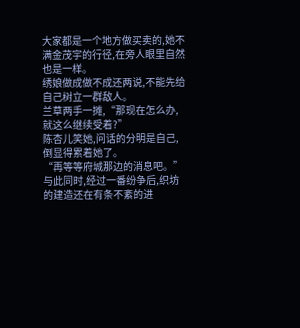大家都是一个地方做买卖的,她不满金茂宇的行径,在旁人眼里自然也是一样。
绣娘做成做不成还两说,不能先给自己树立一群敌人。
兰草两手一摊,“那现在怎么办,就这么继续受着?”
陈杏儿笑她,问话的分明是自己,倒显得累着她了。
“再等等府城那边的消息吧。”
与此同时,经过一番纷争后,织坊的建造还在有条不紊的进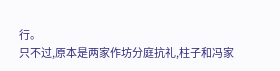行。
只不过,原本是两家作坊分庭抗礼,柱子和冯家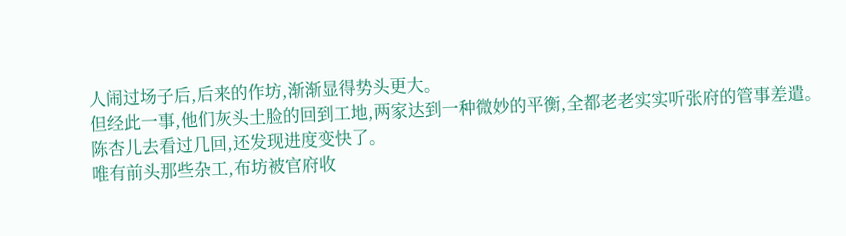人闹过场子后,后来的作坊,渐渐显得势头更大。
但经此一事,他们灰头土脸的回到工地,两家达到一种微妙的平衡,全都老老实实听张府的管事差遣。
陈杏儿去看过几回,还发现进度变快了。
唯有前头那些杂工,布坊被官府收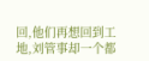回,他们再想回到工地,刘管事却一个都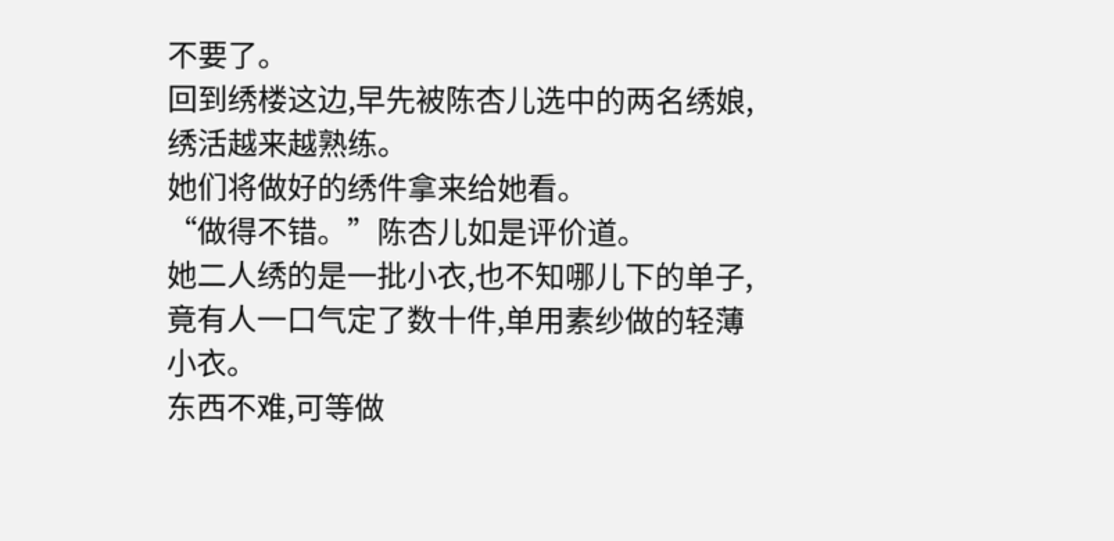不要了。
回到绣楼这边,早先被陈杏儿选中的两名绣娘,绣活越来越熟练。
她们将做好的绣件拿来给她看。
“做得不错。”陈杏儿如是评价道。
她二人绣的是一批小衣,也不知哪儿下的单子,竟有人一口气定了数十件,单用素纱做的轻薄小衣。
东西不难,可等做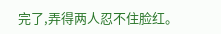完了,弄得两人忍不住脸红。